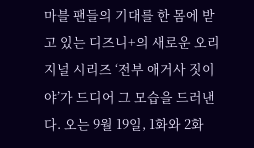마블 팬들의 기대를 한 몸에 받고 있는 디즈니+의 새로운 오리지널 시리즈 ‘전부 애거사 짓이야’가 드디어 그 모습을 드러낸다. 오는 9월 19일, 1화와 2화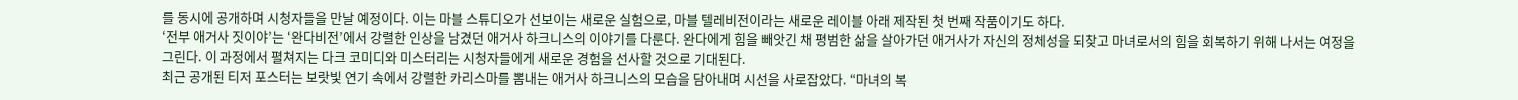를 동시에 공개하며 시청자들을 만날 예정이다. 이는 마블 스튜디오가 선보이는 새로운 실험으로, 마블 텔레비전이라는 새로운 레이블 아래 제작된 첫 번째 작품이기도 하다.
‘전부 애거사 짓이야’는 ‘완다비전’에서 강렬한 인상을 남겼던 애거사 하크니스의 이야기를 다룬다. 완다에게 힘을 빼앗긴 채 평범한 삶을 살아가던 애거사가 자신의 정체성을 되찾고 마녀로서의 힘을 회복하기 위해 나서는 여정을 그린다. 이 과정에서 펼쳐지는 다크 코미디와 미스터리는 시청자들에게 새로운 경험을 선사할 것으로 기대된다.
최근 공개된 티저 포스터는 보랏빛 연기 속에서 강렬한 카리스마를 뽐내는 애거사 하크니스의 모습을 담아내며 시선을 사로잡았다. “마녀의 복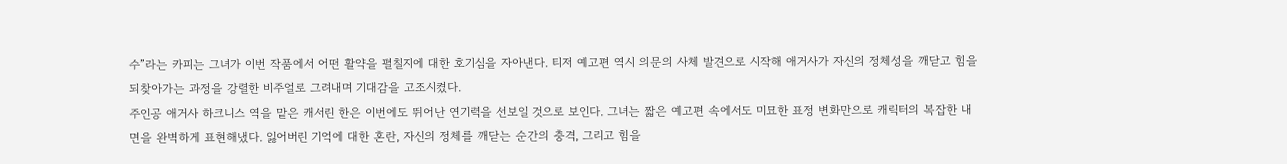수”라는 카피는 그녀가 이번 작품에서 어떤 활약을 펼칠지에 대한 호기심을 자아낸다. 티저 예고편 역시 의문의 사체 발견으로 시작해 애거사가 자신의 정체성을 깨닫고 힘을 되찾아가는 과정을 강렬한 비주얼로 그려내며 기대감을 고조시켰다.
주인공 애거사 하크니스 역을 맡은 캐서린 한은 이번에도 뛰어난 연기력을 선보일 것으로 보인다. 그녀는 짧은 예고편 속에서도 미묘한 표정 변화만으로 캐릭터의 복잡한 내면을 완벽하게 표현해냈다. 잃어버린 기억에 대한 혼란, 자신의 정체를 깨닫는 순간의 충격, 그리고 힘을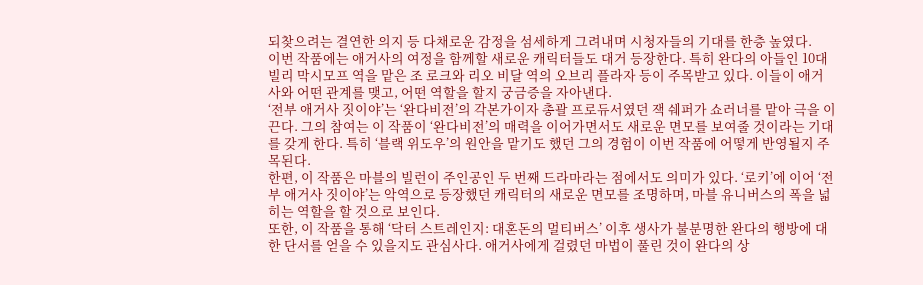되찾으려는 결연한 의지 등 다채로운 감정을 섬세하게 그려내며 시청자들의 기대를 한층 높였다.
이번 작품에는 애거사의 여정을 함께할 새로운 캐릭터들도 대거 등장한다. 특히 완다의 아들인 10대 빌리 막시모프 역을 맡은 조 로크와 리오 비달 역의 오브리 플라자 등이 주목받고 있다. 이들이 애거사와 어떤 관계를 맺고, 어떤 역할을 할지 궁금증을 자아낸다.
‘전부 애거사 짓이야’는 ‘완다비전’의 각본가이자 총괄 프로듀서였던 잭 쉐퍼가 쇼러너를 맡아 극을 이끈다. 그의 참여는 이 작품이 ‘완다비전’의 매력을 이어가면서도 새로운 면모를 보여줄 것이라는 기대를 갖게 한다. 특히 ‘블랙 위도우’의 원안을 맡기도 했던 그의 경험이 이번 작품에 어떻게 반영될지 주목된다.
한편, 이 작품은 마블의 빌런이 주인공인 두 번째 드라마라는 점에서도 의미가 있다. ‘로키’에 이어 ‘전부 애거사 짓이야’는 악역으로 등장했던 캐릭터의 새로운 면모를 조명하며, 마블 유니버스의 폭을 넓히는 역할을 할 것으로 보인다.
또한, 이 작품을 통해 ‘닥터 스트레인지: 대혼돈의 멀티버스’ 이후 생사가 불분명한 완다의 행방에 대한 단서를 얻을 수 있을지도 관심사다. 애거사에게 걸렸던 마법이 풀린 것이 완다의 상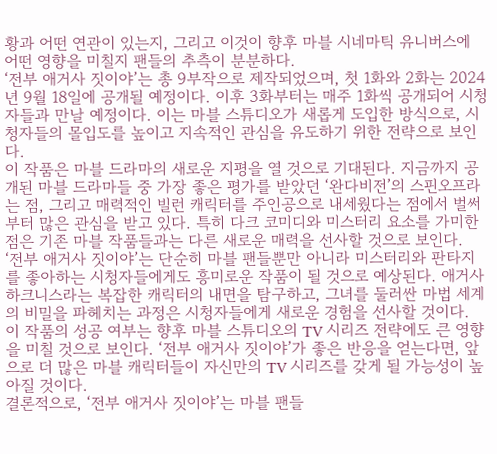황과 어떤 연관이 있는지, 그리고 이것이 향후 마블 시네마틱 유니버스에 어떤 영향을 미칠지 팬들의 추측이 분분하다.
‘전부 애거사 짓이야’는 총 9부작으로 제작되었으며, 첫 1화와 2화는 2024년 9월 18일에 공개될 예정이다. 이후 3화부터는 매주 1화씩 공개되어 시청자들과 만날 예정이다. 이는 마블 스튜디오가 새롭게 도입한 방식으로, 시청자들의 몰입도를 높이고 지속적인 관심을 유도하기 위한 전략으로 보인다.
이 작품은 마블 드라마의 새로운 지평을 열 것으로 기대된다. 지금까지 공개된 마블 드라마들 중 가장 좋은 평가를 받았던 ‘완다비전’의 스핀오프라는 점, 그리고 매력적인 빌런 캐릭터를 주인공으로 내세웠다는 점에서 벌써부터 많은 관심을 받고 있다. 특히 다크 코미디와 미스터리 요소를 가미한 점은 기존 마블 작품들과는 다른 새로운 매력을 선사할 것으로 보인다.
‘전부 애거사 짓이야’는 단순히 마블 팬들뿐만 아니라 미스터리와 판타지를 좋아하는 시청자들에게도 흥미로운 작품이 될 것으로 예상된다. 애거사 하크니스라는 복잡한 캐릭터의 내면을 탐구하고, 그녀를 둘러싼 마법 세계의 비밀을 파헤치는 과정은 시청자들에게 새로운 경험을 선사할 것이다.
이 작품의 성공 여부는 향후 마블 스튜디오의 TV 시리즈 전략에도 큰 영향을 미칠 것으로 보인다. ‘전부 애거사 짓이야’가 좋은 반응을 얻는다면, 앞으로 더 많은 마블 캐릭터들이 자신만의 TV 시리즈를 갖게 될 가능성이 높아질 것이다.
결론적으로, ‘전부 애거사 짓이야’는 마블 팬들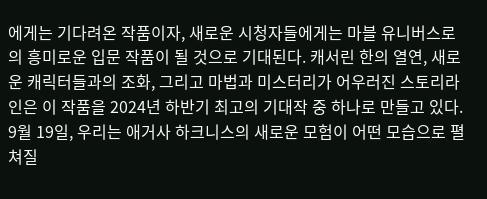에게는 기다려온 작품이자, 새로운 시청자들에게는 마블 유니버스로의 흥미로운 입문 작품이 될 것으로 기대된다. 캐서린 한의 열연, 새로운 캐릭터들과의 조화, 그리고 마법과 미스터리가 어우러진 스토리라인은 이 작품을 2024년 하반기 최고의 기대작 중 하나로 만들고 있다. 9월 19일, 우리는 애거사 하크니스의 새로운 모험이 어떤 모습으로 펼쳐질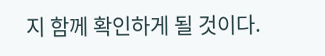지 함께 확인하게 될 것이다.